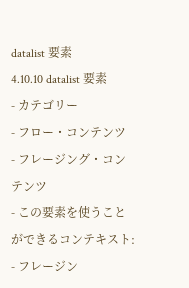datalist 要素
4.10.10 datalist 要素
- カテゴリー
- フロー・コンテンツ
- フレージング・コンテンツ
- この要素を使うことができるコンテキスト:
- フレージン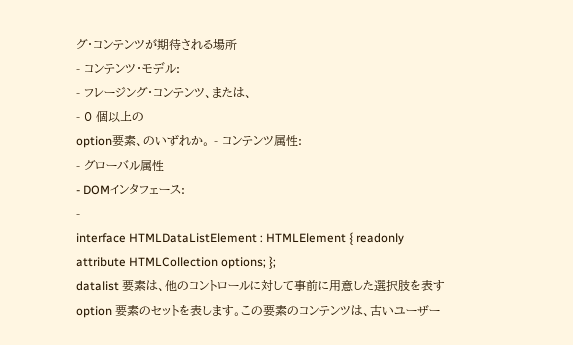グ・コンテンツが期待される場所
- コンテンツ・モデル:
- フレージング・コンテンツ、または、
- 0 個以上の
option要素、のいずれか。 - コンテンツ属性:
- グローバル属性
- DOMインタフェース:
-
interface HTMLDataListElement : HTMLElement { readonly attribute HTMLCollection options; };
datalist 要素は、他のコントロールに対して事前に用意した選択肢を表す option 要素のセットを表します。この要素のコンテンツは、古いユーザー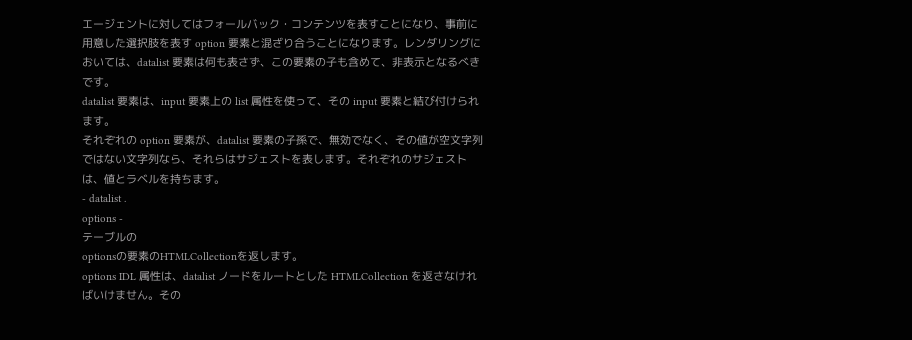エージェントに対してはフォールバック・コンテンツを表すことになり、事前に用意した選択肢を表す option 要素と混ざり合うことになります。レンダリングにおいては、datalist 要素は何も表さず、この要素の子も含めて、非表示となるべきです。
datalist 要素は、input 要素上の list 属性を使って、その input 要素と結び付けられます。
それぞれの option 要素が、datalist 要素の子孫で、無効でなく、その値が空文字列ではない文字列なら、それらはサジェストを表します。それぞれのサジェストは、値とラベルを持ちます。
- datalist .
options -
テーブルの
optionsの要素のHTMLCollectionを返します。
options IDL 属性は、datalist ノードをルートとした HTMLCollection を返さなければいけません。その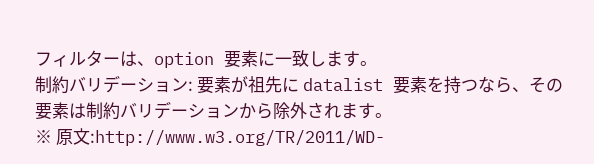フィルターは、option 要素に一致します。
制約バリデーション: 要素が祖先に datalist 要素を持つなら、その要素は制約バリデーションから除外されます。
※ 原文:http://www.w3.org/TR/2011/WD-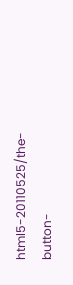html5-20110525/the-button-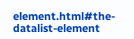element.html#the-datalist-element